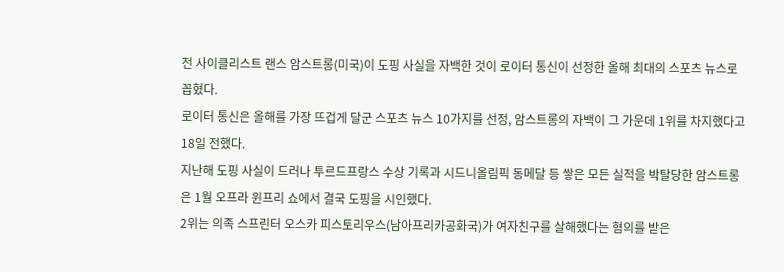전 사이클리스트 랜스 암스트롱(미국)이 도핑 사실을 자백한 것이 로이터 통신이 선정한 올해 최대의 스포츠 뉴스로 꼽혔다.
로이터 통신은 올해를 가장 뜨겁게 달군 스포츠 뉴스 10가지를 선정, 암스트롱의 자백이 그 가운데 1위를 차지했다고 18일 전했다.
지난해 도핑 사실이 드러나 투르드프랑스 수상 기록과 시드니올림픽 동메달 등 쌓은 모든 실적을 박탈당한 암스트롱은 1월 오프라 윈프리 쇼에서 결국 도핑을 시인했다.
2위는 의족 스프린터 오스카 피스토리우스(남아프리카공화국)가 여자친구를 살해했다는 혐의를 받은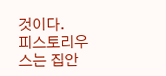것이다.
피스토리우스는 집안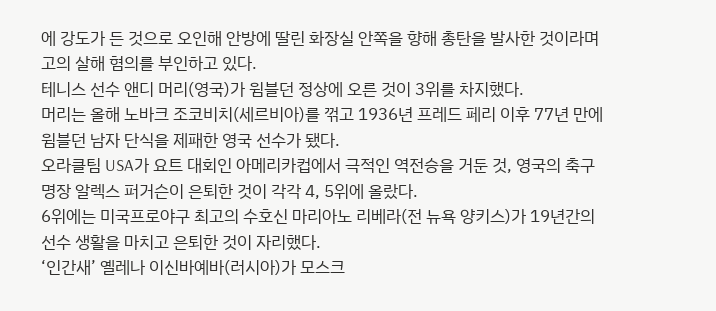에 강도가 든 것으로 오인해 안방에 딸린 화장실 안쪽을 향해 총탄을 발사한 것이라며 고의 살해 혐의를 부인하고 있다.
테니스 선수 앤디 머리(영국)가 윔블던 정상에 오른 것이 3위를 차지했다.
머리는 올해 노바크 조코비치(세르비아)를 꺾고 1936년 프레드 페리 이후 77년 만에 윔블던 남자 단식을 제패한 영국 선수가 됐다.
오라클팀 USA가 요트 대회인 아메리카컵에서 극적인 역전승을 거둔 것, 영국의 축구 명장 알렉스 퍼거슨이 은퇴한 것이 각각 4, 5위에 올랐다.
6위에는 미국프로야구 최고의 수호신 마리아노 리베라(전 뉴욕 양키스)가 19년간의 선수 생활을 마치고 은퇴한 것이 자리했다.
‘인간새’ 옐레나 이신바예바(러시아)가 모스크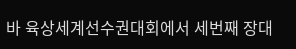바 육상세계선수권대회에서 세번째 장대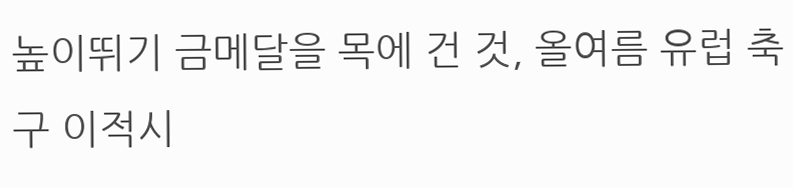높이뛰기 금메달을 목에 건 것, 올여름 유럽 축구 이적시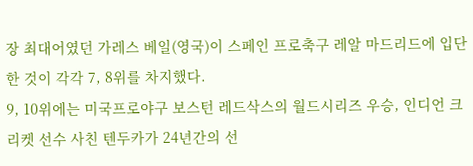장 최대어였던 가레스 베일(영국)이 스페인 프로축구 레알 마드리드에 입단한 것이 각각 7, 8위를 차지했다.
9, 10위에는 미국프로야구 보스턴 레드삭스의 월드시리즈 우승, 인디언 크리켓 선수 사친 텐두카가 24년간의 선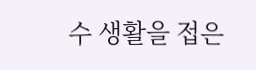수 생활을 접은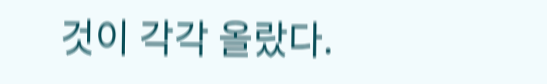것이 각각 올랐다.